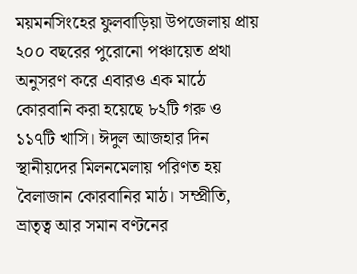ময়মনসিংহের ফুলবাড়িয়া উপজেলায় প্রায় ২০০ বছরের পুরোনো পঞ্চায়েত প্রথা অনুসরণ করে এবারও এক মাঠে কোরবানি করা হয়েছে ৮২টি গরু ও ১১৭টি খাসি। ঈদুল আজহার দিন স্থানীয়দের মিলনমেলায় পরিণত হয় বৈলাজান কোরবানির মাঠ। সম্প্রীতি, ভ্রাতৃত্ব আর সমান বণ্টনের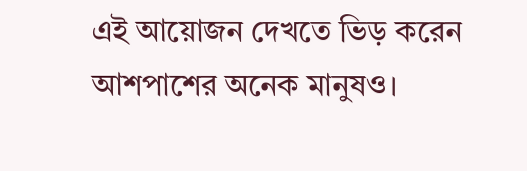এই আয়োজন দেখতে ভিড় করেন আশপাশের অনেক মানুষও।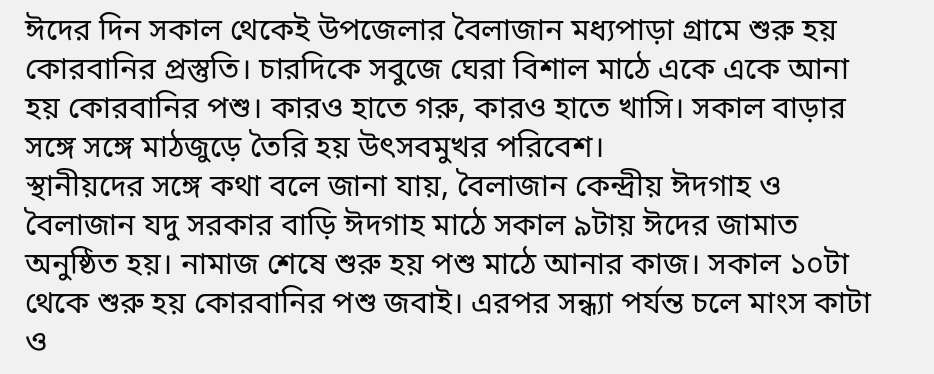ঈদের দিন সকাল থেকেই উপজেলার বৈলাজান মধ্যপাড়া গ্রামে শুরু হয় কোরবানির প্রস্তুতি। চারদিকে সবুজে ঘেরা বিশাল মাঠে একে একে আনা হয় কোরবানির পশু। কারও হাতে গরু, কারও হাতে খাসি। সকাল বাড়ার সঙ্গে সঙ্গে মাঠজুড়ে তৈরি হয় উৎসবমুখর পরিবেশ।
স্থানীয়দের সঙ্গে কথা বলে জানা যায়, বৈলাজান কেন্দ্রীয় ঈদগাহ ও বৈলাজান যদু সরকার বাড়ি ঈদগাহ মাঠে সকাল ৯টায় ঈদের জামাত অনুষ্ঠিত হয়। নামাজ শেষে শুরু হয় পশু মাঠে আনার কাজ। সকাল ১০টা থেকে শুরু হয় কোরবানির পশু জবাই। এরপর সন্ধ্যা পর্যন্ত চলে মাংস কাটা ও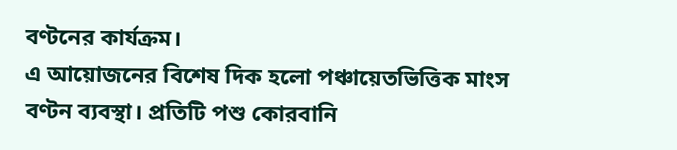বণ্টনের কার্যক্রম।
এ আয়োজনের বিশেষ দিক হলো পঞ্চায়েতভিত্তিক মাংস বণ্টন ব্যবস্থা। প্রতিটি পশু কোরবানি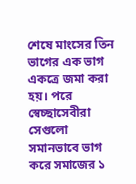শেষে মাংসের তিন ভাগের এক ভাগ একত্রে জমা করা হয়। পরে স্বেচ্ছাসেবীরা সেগুলো সমানভাবে ভাগ করে সমাজের ১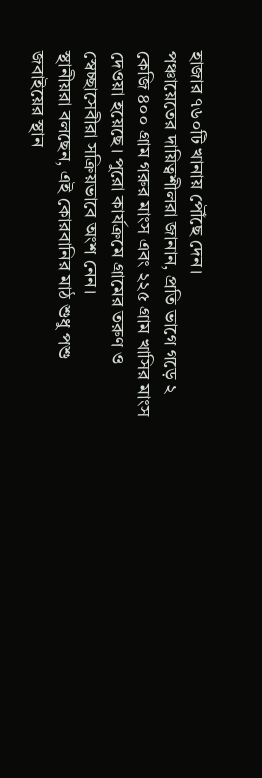হাজার ৭৬০টি খানায় পৌঁছে দেন।
পঞ্চায়েতের দায়িত্বশীলরা জানান, প্রতি ভাগে গড়ে ২ কেজি ৪০০ গ্রাম গরুর মাংস এবং ২২৫ গ্রাম খাসির মাংস দেওয়া হয়েছে। পুরো কার্যক্রমে গ্রামের তরুণ ও স্বেচ্ছাসেবীরা সক্রিয়ভাবে অংশ নেন।
স্থানীয়রা বলছেন, এই কোরবানির মাঠ শুধু পশু জবাইয়ের স্থান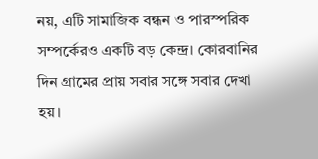নয়, এটি সামাজিক বন্ধন ও পারস্পরিক সম্পর্কেরও একটি বড় কেন্দ্র। কোরবানির দিন গ্রামের প্রায় সবার সঙ্গে সবার দেখা হয়।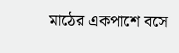মাঠের একপাশে বসে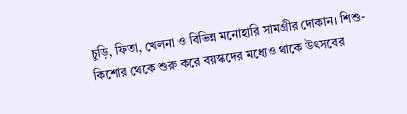চুড়ি, ফিতা, খেলনা ও বিভিন্ন মনোহারি সামগ্রীর দোকান। শিশু-কিশোর থেকে শুরু করে বয়স্কদের মধ্যেও থাকে উৎসবের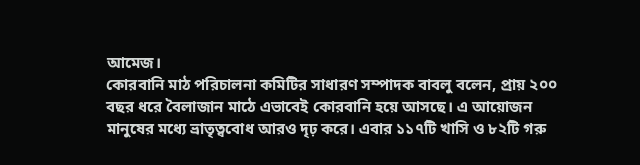আমেজ।
কোরবানি মাঠ পরিচালনা কমিটির সাধারণ সম্পাদক বাবলু বলেন, প্রায় ২০০ বছর ধরে বৈলাজান মাঠে এভাবেই কোরবানি হয়ে আসছে। এ আয়োজন মানুষের মধ্যে ভ্রাতৃত্ববোধ আরও দৃঢ় করে। এবার ১১৭টি খাসি ও ৮২টি গরু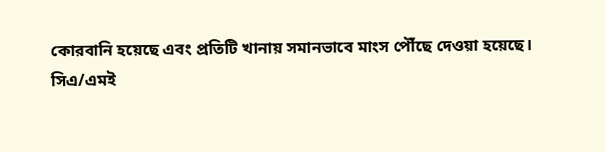কোরবানি হয়েছে এবং প্রতিটি খানায় সমানভাবে মাংস পৌঁছে দেওয়া হয়েছে।
সিএ/এমই